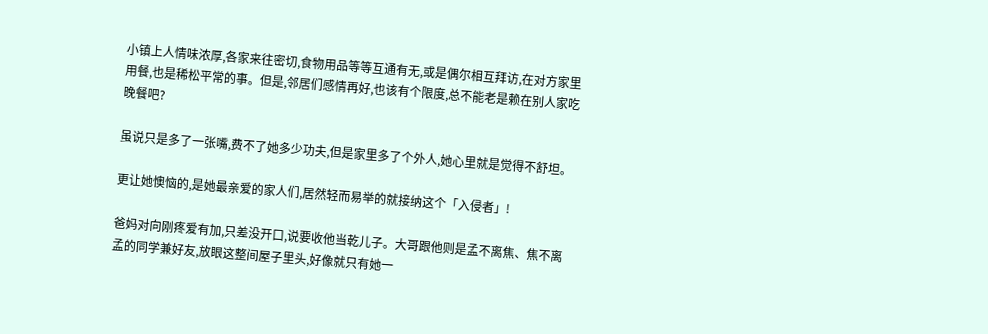小镇上人情味浓厚,各家来往密切,食物用品等等互通有无,或是偶尔相互拜访,在对方家里用餐,也是稀松平常的事。但是,邻居们感情再好,也该有个限度,总不能老是赖在别人家吃晚餐吧?

虽说只是多了一张嘴,费不了她多少功夫,但是家里多了个外人,她心里就是觉得不舒坦。

更让她懊恼的,是她最亲爱的家人们,居然轻而易举的就接纳这个「入侵者」!

爸妈对向刚疼爱有加,只差没开口,说要收他当乾儿子。大哥跟他则是孟不离焦、焦不离孟的同学兼好友,放眼这整间屋子里头,好像就只有她一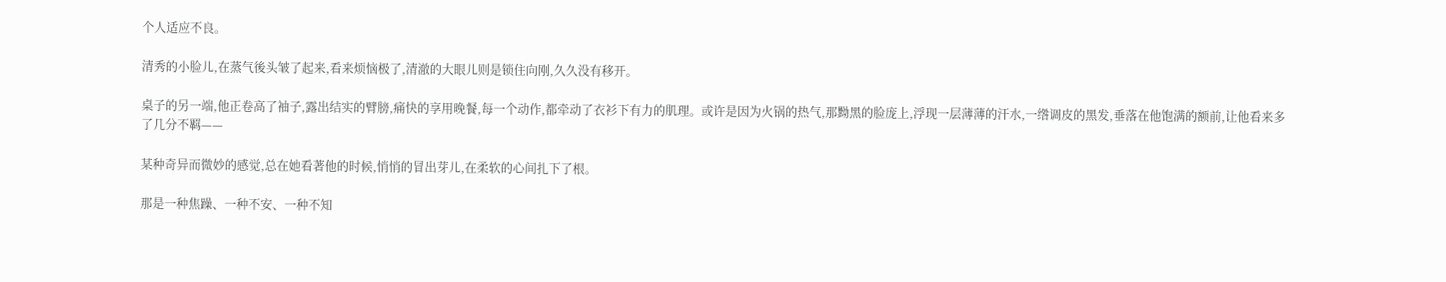个人适应不良。

清秀的小脸儿,在蒸气後头皱了起来,看来烦恼极了,清澈的大眼儿则是锁住向刚,久久没有移开。

桌子的另一端,他正卷高了袖子,露出结实的臂膀,痛快的享用晚餐,每一个动作,都牵动了衣衫下有力的肌理。或许是因为火锅的热气,那黝黑的脸庞上,浮现一层薄薄的汗水,一绺调皮的黑发,垂落在他饱满的额前,让他看来多了几分不羁——

某种奇异而微妙的感觉,总在她看著他的时候,悄悄的冒出芽儿,在柔软的心间扎下了根。

那是一种焦躁、一种不安、一种不知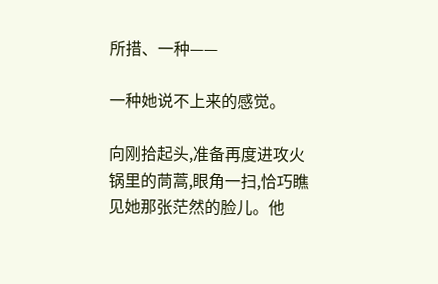所措、一种——

一种她说不上来的感觉。

向刚拾起头,准备再度进攻火锅里的茼蒿,眼角一扫,恰巧瞧见她那张茫然的脸儿。他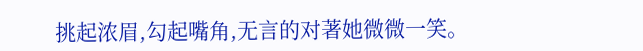挑起浓眉,勾起嘴角,无言的对著她微微一笑。